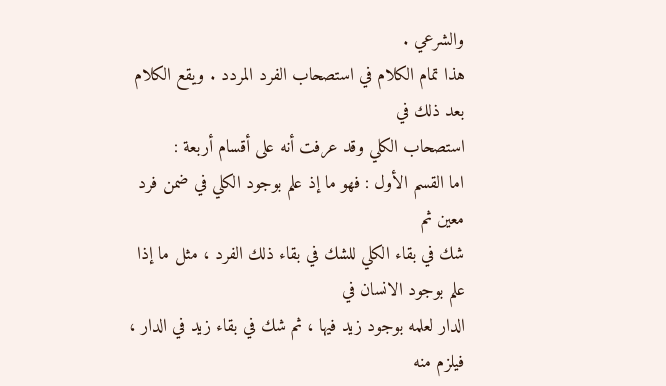والشرعي .
هذا تمام الكلام في استصحاب الفرد المردد . ويقع الكلام بعد ذلك في
استصحاب الكلي وقد عرفت أنه على أقسام أربعة :
اما القسم الأول : فهو ما إذ علم بوجود الكلي في ضمن فرد معين ثم
شك في بقاء الكلي للشك في بقاء ذلك الفرد ، مثل ما إذا علم بوجود الانسان في
الدار لعلمه بوجود زيد فيها ، ثم شك في بقاء زيد في الدار ، فيلزم منه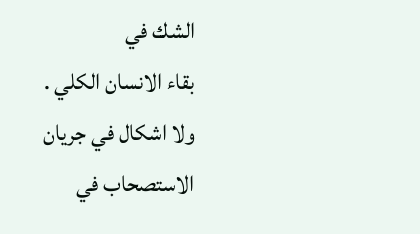الشك في
بقاء الانسان الكلي .
ولا اشكال في جريان الاستصحاب في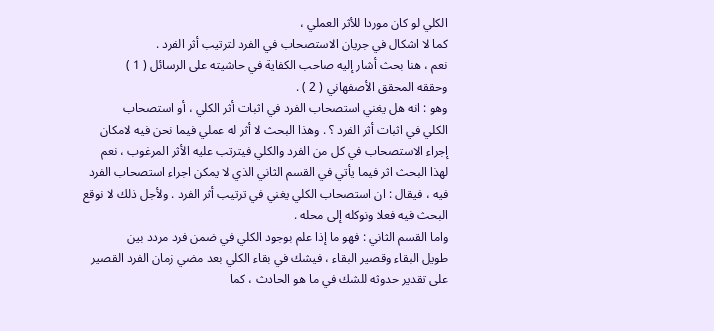الكلي لو كان موردا للأثر العملي ،
كما لا اشكال في جريان الاستصحاب في الفرد لترتيب أثر الفرد .
نعم ، هنا بحث أشار إليه صاحب الكفاية في حاشيته على الرسائل ( 1 )
وحققه المحقق الأصفهاني ( 2 ) .
وهو : انه هل يغني استصحاب الفرد في اثبات أثر الكلي ، أو استصحاب
الكلي في اثبات أثر الفرد ؟ . وهذا البحث لا أثر له عملي فيما نحن فيه لامكان
إجراء الاستصحاب في كل من الفرد والكلي فيترتب عليه الأثر المرغوب ، نعم
لهذا البحث اثر فيما يأتي في القسم الثاني الذي لا يمكن اجراء استصحاب الفرد
فيه ، فيقال : ان استصحاب الكلي يغني في ترتيب أثر الفرد . ولأجل ذلك لا نوقع
البحث فيه فعلا ونوكله إلى محله .
واما القسم الثاني : فهو ما إذا علم بوجود الكلي في ضمن فرد مردد بين
طويل البقاء وقصير البقاء ، فيشك في بقاء الكلي بعد مضي زمان الفرد القصير
على تقدير حدوثه للشك في ما هو الحادث ، كما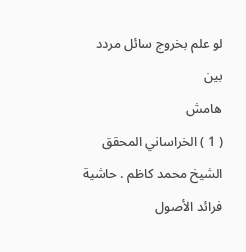لو علم بخروج سائل مردد بين
هامش
( 1 ) الخراساني المحقق الشيخ محمد كاظم . حاشية فرائد الأصول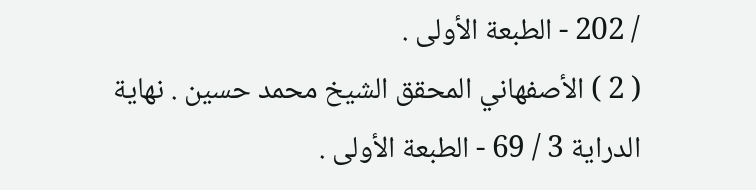/ 202 - الطبعة الأولى .
( 2 ) الأصفهاني المحقق الشيخ محمد حسين . نهاية الدراية 3 / 69 - الطبعة الأولى .